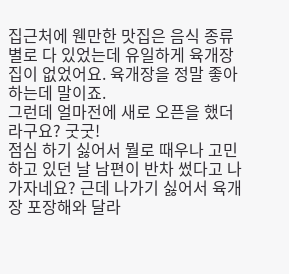집근처에 웬만한 맛집은 음식 종류별로 다 있었는데 유일하게 육개장집이 없었어요. 육개장을 정말 좋아하는데 말이죠.
그런데 얼마전에 새로 오픈을 했더라구요? 굿굿!
점심 하기 싫어서 뭘로 때우나 고민하고 있던 날 남편이 반차 썼다고 나가자네요? 근데 나가기 싫어서 육개장 포장해와 달라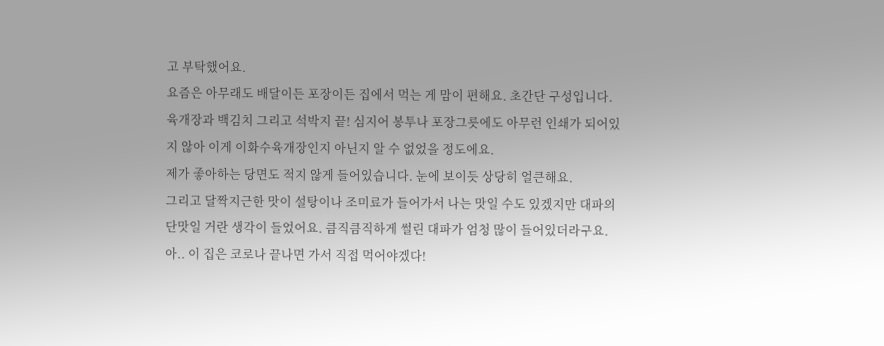고 부탁했어요.
요즘은 아무래도 배달이든 포장이든 집에서 먹는 게 맘이 편해요. 초간단 구성입니다.
육개장과 백김치 그리고 석박지 끝! 심지어 봉투나 포장그릇에도 아무런 인쇄가 되어있지 않아 이게 이화수육개장인지 아닌지 알 수 없었을 정도에요.
제가 좋아하는 당면도 적지 않게 들어있습니다. 눈에 보이듯 상당히 얼큰해요.
그리고 달짝지근한 맛이 설탕이나 조미료가 들어가서 나는 맛일 수도 있겠지만 대파의 단맛일 거란 생각이 들었어요. 큼직큼직하게 썰린 대파가 엄청 많이 들어있더라구요.
아.. 이 집은 코로나 끝나면 가서 직접 먹어야겠다!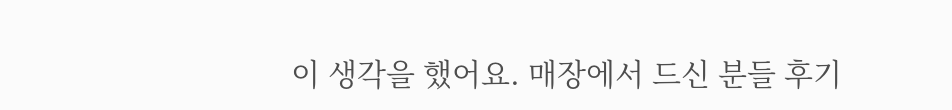이 생각을 했어요. 매장에서 드신 분들 후기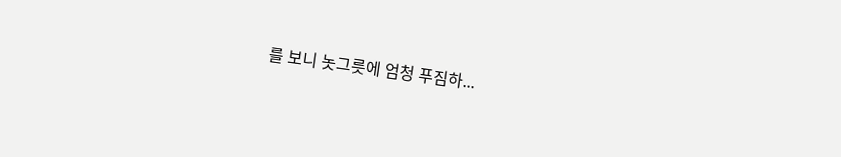를 보니 놋그릇에 엄청 푸짐하...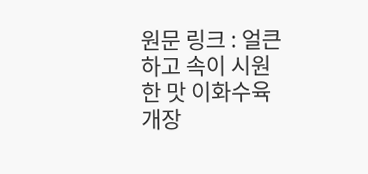원문 링크 : 얼큰하고 속이 시원한 맛 이화수육개장